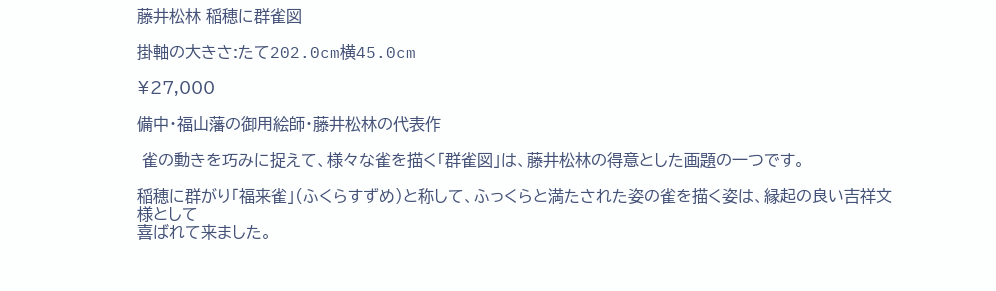藤井松林 稲穂に群雀図

掛軸の大きさ:たて202.0cm横45.0cm

¥27,000

備中・福山藩の御用絵師・藤井松林の代表作

 雀の動きを巧みに捉えて、様々な雀を描く「群雀図」は、藤井松林の得意とした画題の一つです。

稲穂に群がり「福来雀」(ふくらすずめ)と称して、ふっくらと満たされた姿の雀を描く姿は、縁起の良い吉祥文様として
喜ばれて来ました。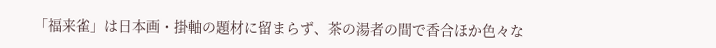「福来雀」は日本画・掛軸の題材に留まらず、茶の湯者の間で香合ほか色々な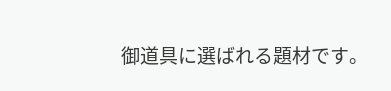御道具に選ばれる題材です。